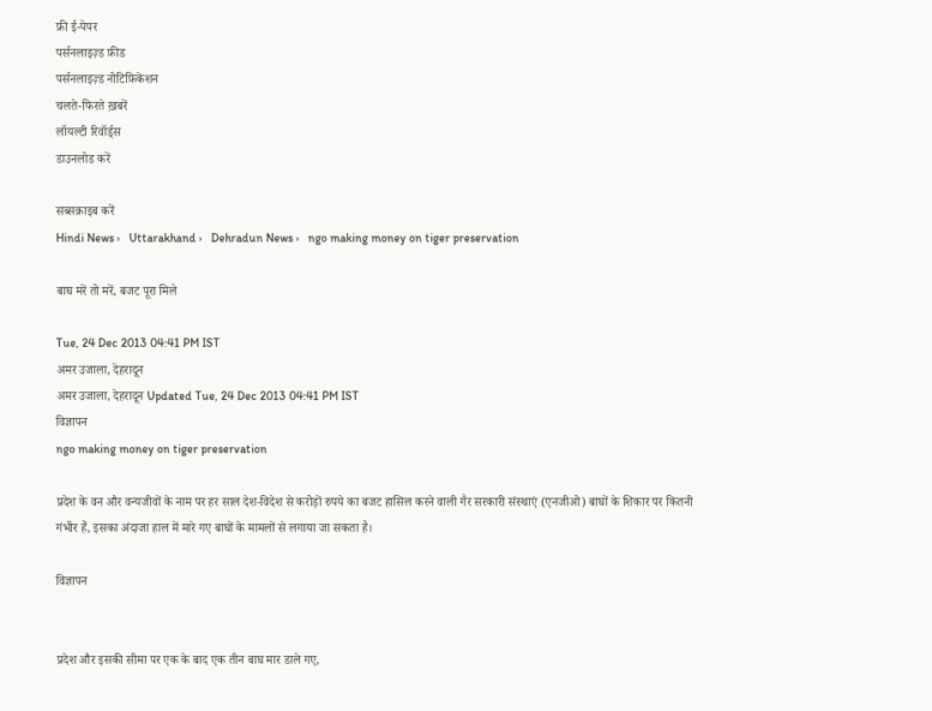फ्री ई-पेपर
पर्सनलाइज़्ड फ़ीड
पर्सनलाइज़्ड नोटिफ़िकेशन
चलते-फिरते ख़बरें
लॉयल्टी रिवॉर्ड्स
डाउनलोड करें

सब्सक्राइब करें
Hindi News ›   Uttarakhand ›   Dehradun News ›   ngo making money on tiger preservation

बाघ मरें तो मरें, बजट पूरा मिले

Tue, 24 Dec 2013 04:41 PM IST
अमर उजाला, देहरादून
अमर उजाला, देहरादून Updated Tue, 24 Dec 2013 04:41 PM IST
विज्ञापन
ngo making money on tiger preservation

प्रदेश के वन और वन्यजीवों के नाम पर हर साल देश-विदेश से करोड़ों रुपये का बजट हासिल करने वाली गैर सरकारी संस्थाएं (एनजीओ) बाघों के शिकार पर कितनी गंभीर हैं, इसका अंदाजा हाल में मारे गए बाघों के मामलों से लगाया जा सकता है।

विज्ञापन


प्रदेश और इसकी सीमा पर एक के बाद एक तीन बाघ मार डाले गए,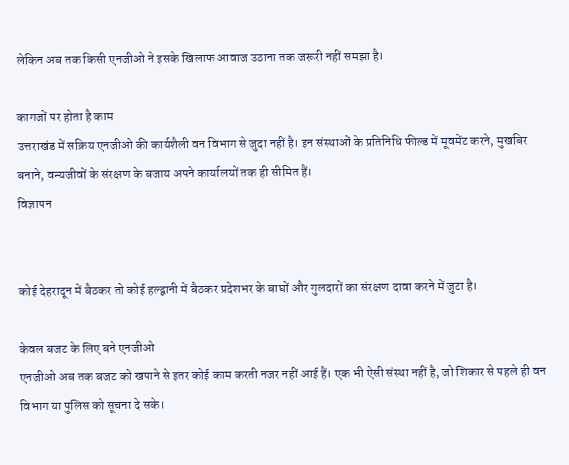लेकिन अब तक किसी एनजीओ ने इसके खिलाफ आवाज उठाना तक जरूरी नहीं समझा है।

कागजों पर होता है काम
उत्तराखंड में सक्रिय एनजीओ की कार्यशैली वन विभाग से जुदा नहीं है। इन संस्थाओं के प्रतिनिधि फील्ड में मूवमेंट करने, मुखबिर बनाने, वन्यजीवों के संरक्षण के बजाय अपने कार्यालयों तक ही सीमित हैं।
विज्ञापन


कोई देहरादून में बैठकर तो कोई हल्द्वानी में बैठकर प्रदेशभर के बाघों और गुलदारों का संरक्षण दावा करने में जुटा है।

केवल बजट के लिए बने एनजीओ
एनजीओ अब तक बजट को खपाने से इतर कोई काम करती नजर नहीं आई हैं। एक भी ऐसी संस्था नहीं है, जो शिकार से पहले ही वन विभाग या पुलिस को सूचना दे सके।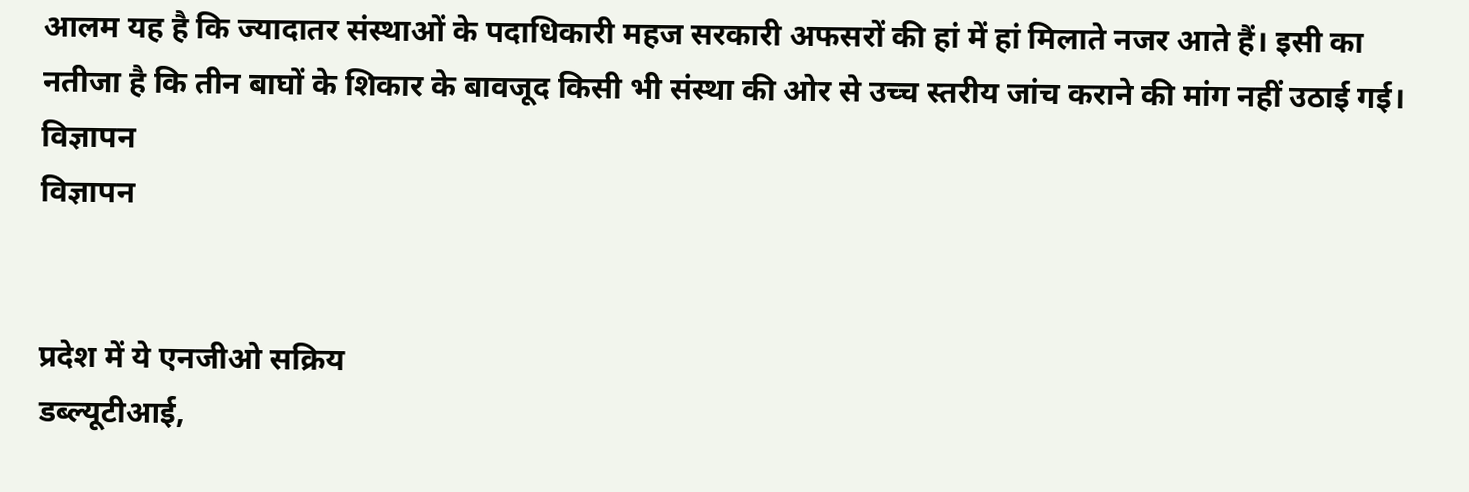आलम यह है कि ज्यादातर संस्थाओं के पदाधिकारी महज सरकारी अफसरों की हां में हां मिलाते नजर आते हैं। इसी का नतीजा है कि तीन बाघों के शिकार के बावजूद किसी भी संस्था की ओर से उच्च स्तरीय जांच कराने की मांग नहीं उठाई गई।
विज्ञापन
विज्ञापन


प्रदेश में ये एनजीओ सक्रिय
डब्ल्यूटीआई,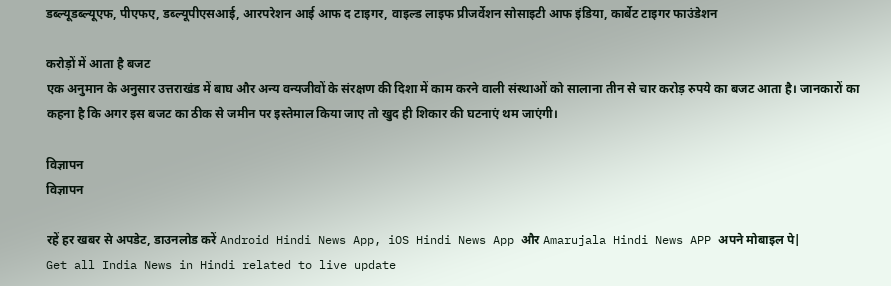डब्ल्यूडब्ल्यूएफ, पीएफए, डब्ल्यूपीएसआई, आरपरेशन आई आफ द टाइगर, वाइल्ड लाइफ प्रीजर्वेशन सोसाइटी आफ इंडिया, कार्बेट टाइगर फाउंडेशन

करोड़ों में आता है बजट
एक अनुमान के अनुसार उत्तराखंड में बाघ और अन्य वन्यजीवों के संरक्षण की दिशा में काम करने वाली संस्थाओं को सालाना तीन से चार करोड़ रुपये का बजट आता है। जानकारों का कहना है कि अगर इस बजट का ठीक से जमीन पर इस्तेमाल किया जाए तो खुद ही शिकार की घटनाएं थम जाएंगी।

विज्ञापन
विज्ञापन

रहें हर खबर से अपडेट, डाउनलोड करें Android Hindi News App, iOS Hindi News App और Amarujala Hindi News APP अपने मोबाइल पे|
Get all India News in Hindi related to live update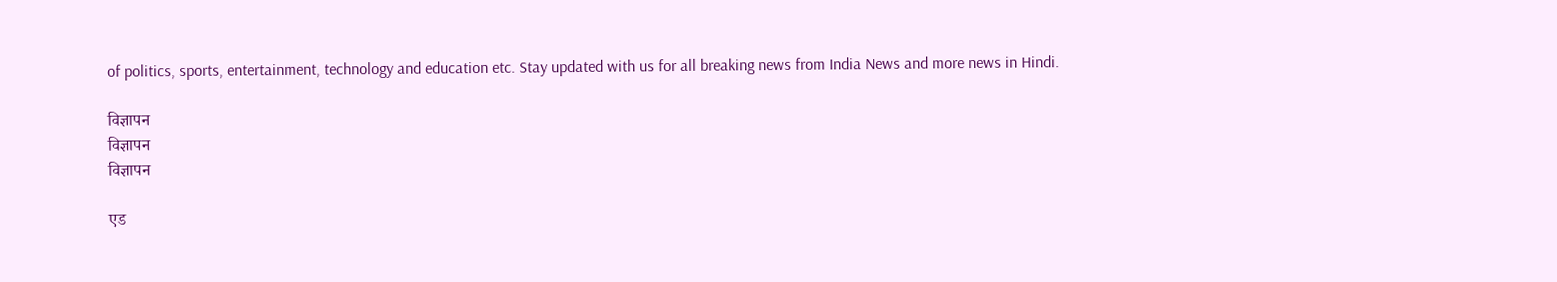of politics, sports, entertainment, technology and education etc. Stay updated with us for all breaking news from India News and more news in Hindi.

विज्ञापन
विज्ञापन
विज्ञापन

एड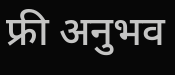फ्री अनुभव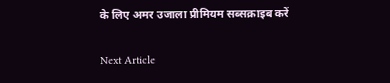के लिए अमर उजाला प्रीमियम सब्सक्राइब करें

Next Article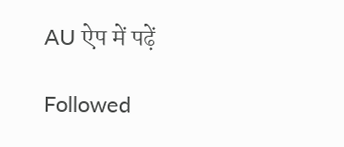AU ऐप में पढ़ें

Followed